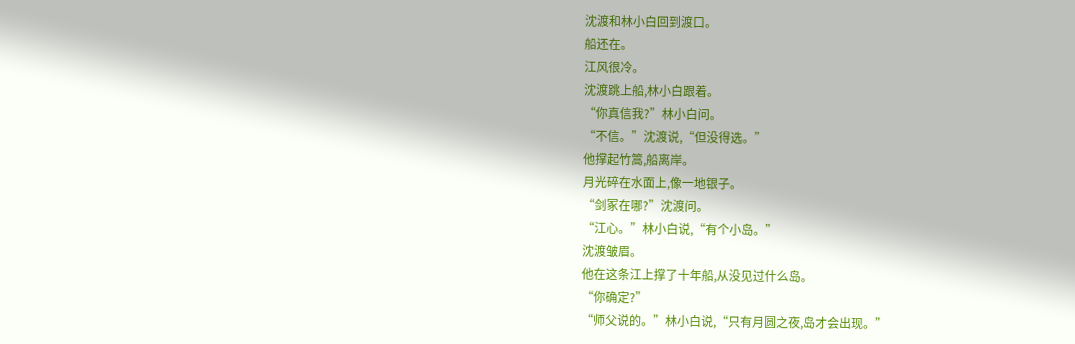沈渡和林小白回到渡口。
船还在。
江风很冷。
沈渡跳上船,林小白跟着。
“你真信我?”林小白问。
“不信。”沈渡说,“但没得选。”
他撑起竹篙,船离岸。
月光碎在水面上,像一地银子。
“剑冢在哪?”沈渡问。
“江心。”林小白说,“有个小岛。”
沈渡皱眉。
他在这条江上撑了十年船,从没见过什么岛。
“你确定?”
“师父说的。”林小白说,“只有月圆之夜,岛才会出现。”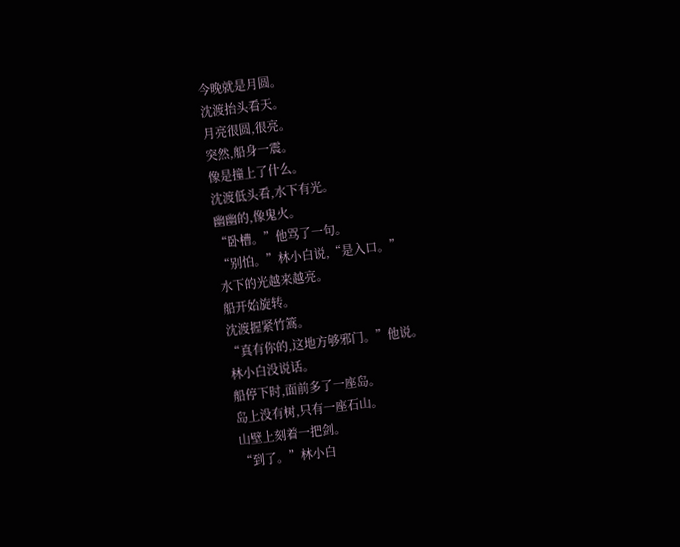今晚就是月圆。
沈渡抬头看天。
月亮很圆,很亮。
突然,船身一震。
像是撞上了什么。
沈渡低头看,水下有光。
幽幽的,像鬼火。
“卧槽。”他骂了一句。
“别怕。”林小白说,“是入口。”
水下的光越来越亮。
船开始旋转。
沈渡握紧竹篙。
“真有你的,这地方够邪门。”他说。
林小白没说话。
船停下时,面前多了一座岛。
岛上没有树,只有一座石山。
山壁上刻着一把剑。
“到了。”林小白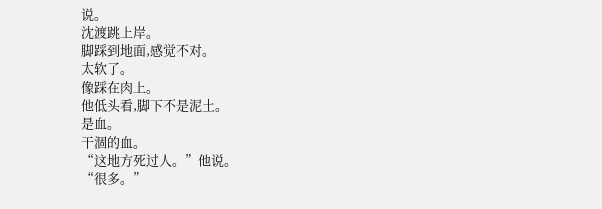说。
沈渡跳上岸。
脚踩到地面,感觉不对。
太软了。
像踩在肉上。
他低头看,脚下不是泥土。
是血。
干涸的血。
“这地方死过人。”他说。
“很多。”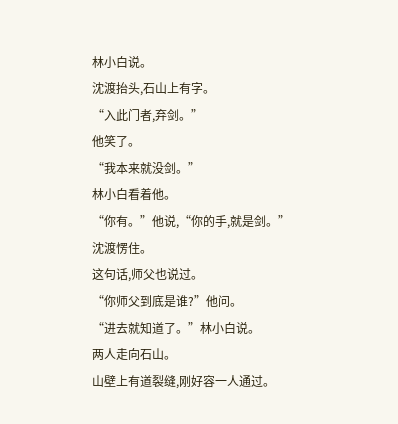林小白说。
沈渡抬头,石山上有字。
“入此门者,弃剑。”
他笑了。
“我本来就没剑。”
林小白看着他。
“你有。”他说,“你的手,就是剑。”
沈渡愣住。
这句话,师父也说过。
“你师父到底是谁?”他问。
“进去就知道了。”林小白说。
两人走向石山。
山壁上有道裂缝,刚好容一人通过。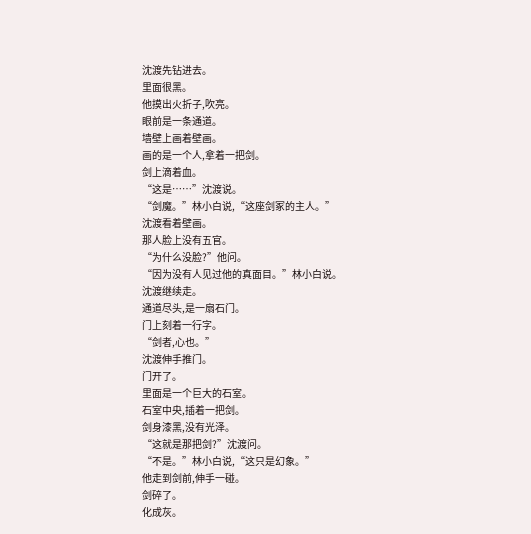沈渡先钻进去。
里面很黑。
他摸出火折子,吹亮。
眼前是一条通道。
墙壁上画着壁画。
画的是一个人,拿着一把剑。
剑上滴着血。
“这是……”沈渡说。
“剑魔。”林小白说,“这座剑冢的主人。”
沈渡看着壁画。
那人脸上没有五官。
“为什么没脸?”他问。
“因为没有人见过他的真面目。”林小白说。
沈渡继续走。
通道尽头,是一扇石门。
门上刻着一行字。
“剑者,心也。”
沈渡伸手推门。
门开了。
里面是一个巨大的石室。
石室中央,插着一把剑。
剑身漆黑,没有光泽。
“这就是那把剑?”沈渡问。
“不是。”林小白说,“这只是幻象。”
他走到剑前,伸手一碰。
剑碎了。
化成灰。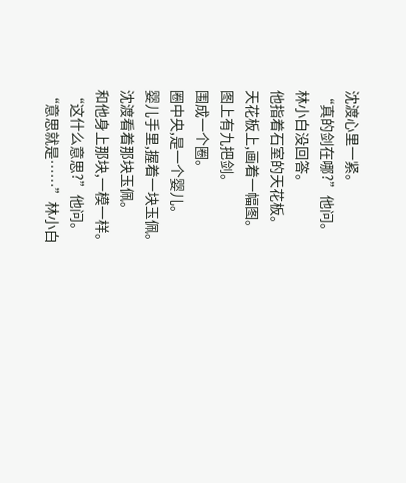沈渡心里一紧。
“真的剑在哪?”他问。
林小白没回答。
他指着石室的天花板。
天花板上,画着一幅图。
图上有九把剑。
围成一个圈。
圈中央,是一个婴儿。
婴儿手里,握着一块玉佩。
沈渡看着那块玉佩。
和他身上那块,一模一样。
“这什么意思?”他问。
“意思就是……”林小白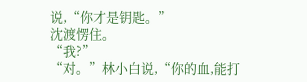说,“你才是钥匙。”
沈渡愣住。
“我?”
“对。”林小白说,“你的血,能打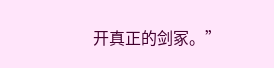开真正的剑冢。”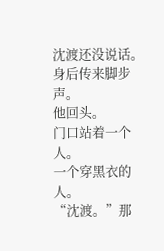沈渡还没说话。
身后传来脚步声。
他回头。
门口站着一个人。
一个穿黑衣的人。
“沈渡。”那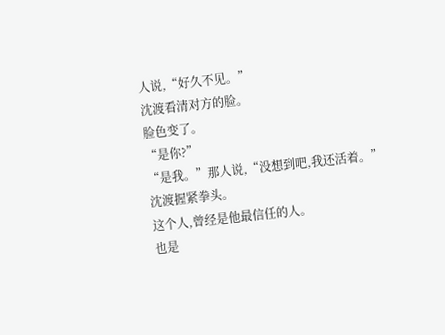人说,“好久不见。”
沈渡看清对方的脸。
脸色变了。
“是你?”
“是我。”那人说,“没想到吧,我还活着。”
沈渡握紧拳头。
这个人,曾经是他最信任的人。
也是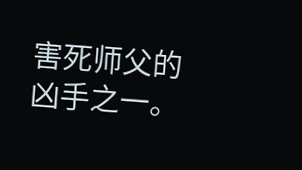害死师父的凶手之一。